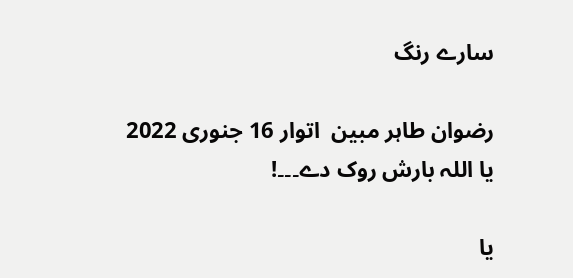سارے رنگ

رضوان طاہر مبین  اتوار 16 جنوری 2022
یا اللہ بارش روک دے۔۔۔!

یا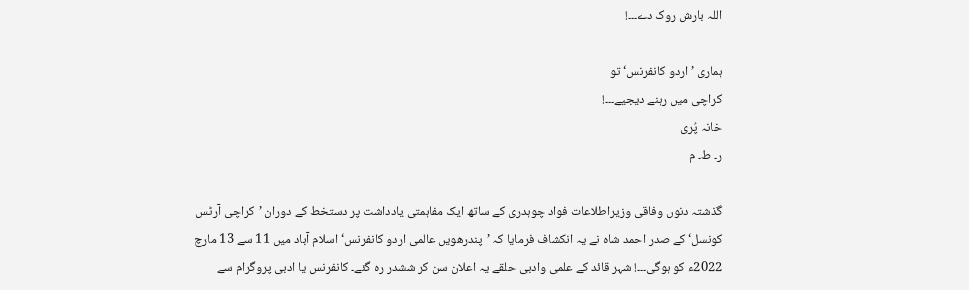اللہ بارش روک دے۔۔۔!

ہماری ’اردو کانفرنس‘ تو
کراچی میں رہنے دیجیے۔۔۔!
خانہ پُری
ر۔ ط۔ م

گذشتہ دنوں وفاقی وزیراطلاعات فواد چوہدری کے ساتھ ایک مفاہمتی یادداشت پر دستخط کے دوران ’کراچی آرٹس کونسل‘ کے صدر احمد شاہ نے یہ انکشاف فرمایا کہ ’پندرھویں عالمی اردو کانفرنس‘ اسلام آباد میں 11 سے 13 مارچ 2022ء کو ہوگی۔۔۔! شہر قائد کے علمی وادبی حلقے یہ اعلان سن کر ششدر رہ گئے۔ کانفرنس یا ادبی پروگرام سے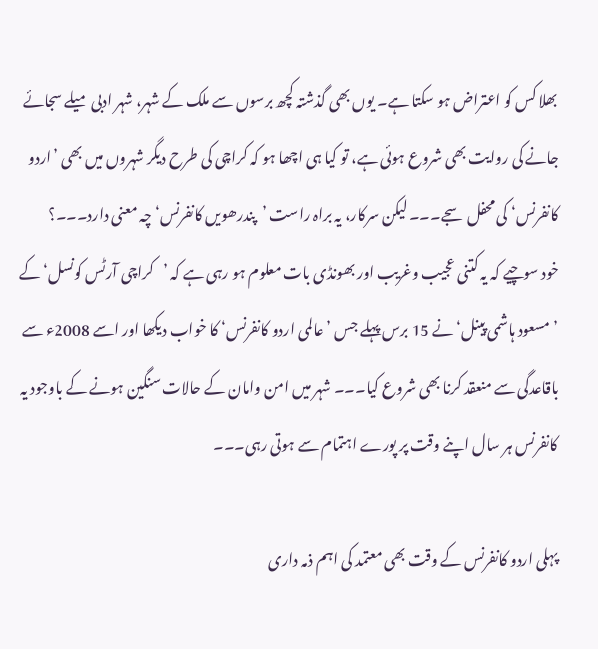بھلا کس کو اعتراض ہو سکتا ہے۔ یوں بھی گذشتہ کچھ برسوں سے ملک کے شہر، شہر ادبی میلے سجائے جانے کی روایت بھی شروع ہوئی ہے، تو کیا ہی اچھا ہو کہ کراچی کی طرح دیگر شہروں میں بھی ’اردو کانفرنس‘ کی محفل سجے۔۔۔ لیکن سرکار، یہ براہ راست ’پندرھویں کانفرنس‘ چہ معنی دارد۔۔۔؟
خود سوچیے کہ یہ کتنی عجیب وغریب اور بھونڈی بات معلوم ہو رہی ہے کہ ’کراچی آرٹس کونسل‘ کے ’مسعود ہاشمی پینل‘ نے 15 برس پہلے جس ’عالمی اردو کانفرنس‘ کا خواب دیکھا اور اسے 2008ء سے باقاعدگی سے منعقد کرنا بھی شروع کیا۔۔۔ شہر میں امن وامان کے حالات سنگین ہونے کے باوجود یہ کانفرنس ہر سال اپنے وقت پر پورے اہتمام سے ہوتی رہی۔۔۔

پہلی اردو کانفرنس کے وقت بھی معتمد کی اہم ذمہ داری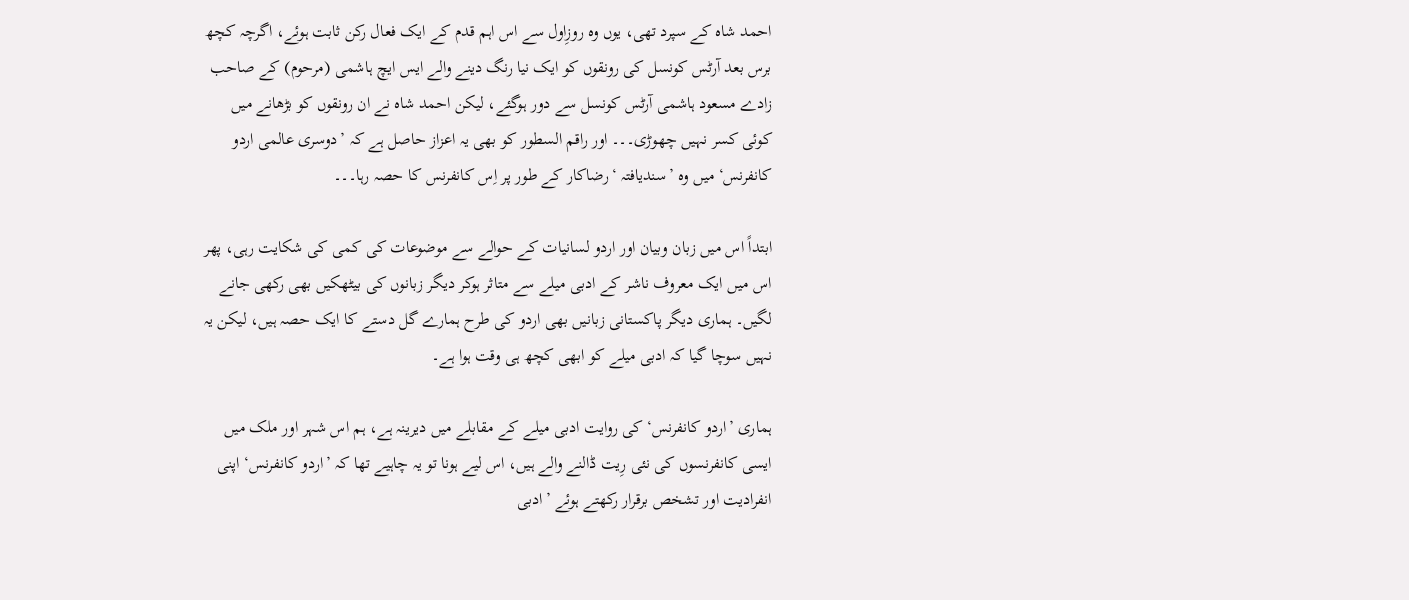احمد شاہ کے سپرد تھی، یوں وہ روزِاول سے اس اہم قدم کے ایک فعال رکن ثابت ہوئے، اگرچہ کچھ برس بعد آرٹس کونسل کی رونقوں کو ایک نیا رنگ دینے والے ایس ایچ ہاشمی (مرحوم) کے صاحب زادے مسعود ہاشمی آرٹس کونسل سے دور ہوگئے، لیکن احمد شاہ نے ان رونقوں کو بڑھانے میں کوئی کسر نہیں چھوڑی۔۔۔ اور راقم السطور کو بھی یہ اعزاز حاصل ہے کہ ’دوسری عالمی اردو کانفرنس‘ میں وہ ’سندیافتہ ‘رضاکار کے طور پر اِس کانفرنس کا حصہ رہا۔۔۔

ابتداً اس میں زبان وبیان اور اردو لسانیات کے حوالے سے موضوعات کی کمی کی شکایت رہی، پھر اس میں ایک معروف ناشر کے ادبی میلے سے متاثر ہوکر دیگر زبانوں کی بیٹھکیں بھی رکھی جانے لگیں۔ ہماری دیگر پاکستانی زبانیں بھی اردو کی طرح ہمارے گل دستے کا ایک حصہ ہیں، لیکن یہ نہیں سوچا گیا کہ ادبی میلے کو ابھی کچھ ہی وقت ہوا ہے۔

ہماری ’اردو کانفرنس‘ کی روایت ادبی میلے کے مقابلے میں دیرینہ ہے، ہم اس شہر اور ملک میں ایسی کانفرنسوں کی نئی رِیت ڈالنے والے ہیں، اس لیے ہونا تو یہ چاہیے تھا کہ ’اردو کانفرنس‘ اپنی انفرادیت اور تشخص برقرار رکھتے ہوئے ’ادبی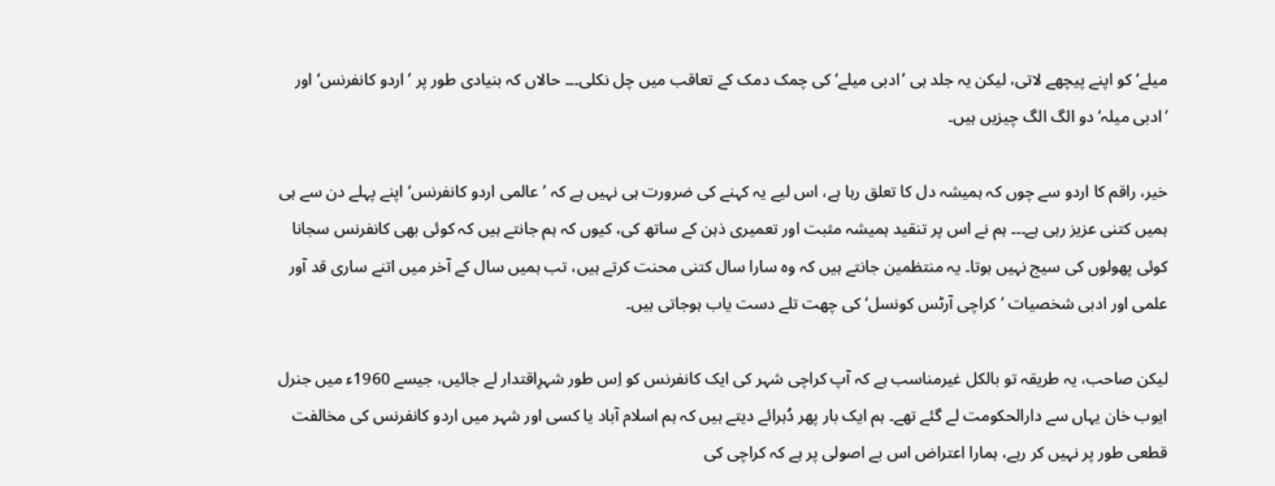میلے‘ کو اپنے پیچھے لاتی، لیکن یہ جلد ہی ’ادبی میلے‘ کی چمک دمک کے تعاقب میں چل نکلی۔۔۔ حالاں کہ بنیادی طور پر ’اردو کانفرنس‘ اور ’ادبی میلہ‘ دو الگ الگ چیزیں ہیں۔

خیر، راقم کا اردو سے چوں کہ ہمیشہ دل کا تعلق رہا ہے، اس لیے یہ کہنے کی ضرورت ہی نہیں ہے کہ ’عالمی اردو کانفرنس‘ اپنے پہلے دن سے ہی ہمیں کتنی عزیز رہی ہے۔۔۔ ہم نے اس پر تنقید ہمیشہ مثبت اور تعمیری ذہن کے ساتھ کی، کیوں کہ ہم جانتے ہیں کہ کوئی بھی کانفرنس سجانا کوئی پھولوں کی سیج نہیں ہوتا۔ یہ منتظمین جانتے ہیں کہ وہ سارا سال کتنی محنت کرتے ہیں، تب ہمیں سال کے آخر میں اتنے ساری قد آور علمی اور ادبی شخصیات ’کراچی آرٹس کونسل‘ کی چھت تلے دست یاب ہوجاتی ہیں۔

لیکن صاحب، یہ طریقہ تو بالکل غیرمناسب ہے کہ آپ کراچی شہر کی ایک کانفرنس کو اِس طور شہرِاقتدار لے جائیں، جیسے 1960ء میں جنرل ایوب خان یہاں سے دارالحکومت لے گئے تھے۔ ہم ایک بار پھر دُہرائے دیتے ہیں کہ ہم اسلام آباد یا کسی اور شہر میں اردو کانفرنس کی مخالفت قطعی طور پر نہیں کر رہے، ہمارا اعتراض اس بے اصولی پر ہے کہ کراچی کی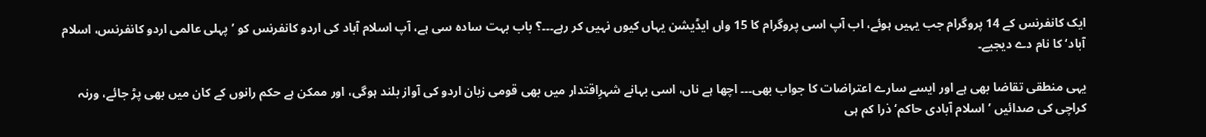ایک کانفرنس کے 14 پروگرام جب یہیں ہوئے، اب آپ اسی پروگرام کا 15 واں ایڈیشن یہاں کیوں نہیں کر رہے۔۔۔؟ باب بہت سادہ سی ہے، آپ اسلام آباد کی اردو کانفرنس کو ’پہلی عالمی اردو کانفرنس، اسلام آباد‘ کا نام دے دیجیے۔

یہی منطقی تقاضا بھی ہے اور ایسے سارے اعتراضات کا جواب بھی۔۔۔ اچھا ہے ناں، اسی بہانے شہرِاقتدار میں بھی قومی زبان اردو کی آواز بلند ہوگی، اور ممکن ہے حکم رانوں کے کان میں بھی پڑ جائے، ورنہ کراچی کی صدائیں ’اسلام آبادی حاکم‘ ذرا کم ہی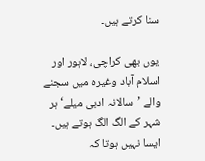سنا کرتے ہیں۔

یوں بھی کراچی، لاہور اور اسلام آباد وغیرہ میں سجنے والے ’سالانہ ادبی میلے‘ ہر شہر کے الگ الگ ہوتے ہیں۔ ایسا نہیں ہوتا کہ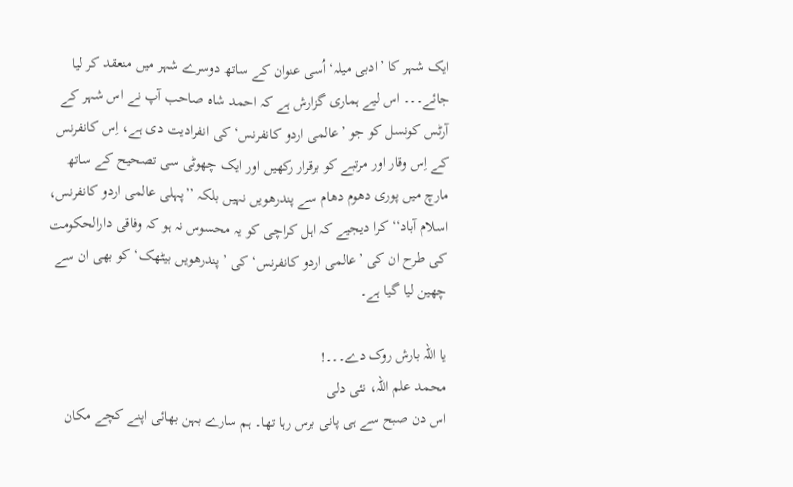ایک شہر کا ’ادبی میلہ‘ اُسی عنوان کے ساتھ دوسرے شہر میں منعقد کر لیا جائے۔۔۔ اس لیے ہماری گزارش ہے کہ احمد شاہ صاحب آپ نے اس شہر کے آرٹس کونسل کو جو ’عالمی اردو کانفرنس‘ کی انفرادیت دی ہے، اِس کانفرنس کے اِس وقار اور مرتبے کو برقرار رکھیں اور ایک چھوٹی سی تصحیح کے ساتھ مارچ میں پوری دھوم دھام سے پندرھویں نہیں بلکہ ’’پہلی عالمی اردو کانفرنس، اسلام آباد‘‘ کرا دیجیے کہ اہل کراچی کو یہ محسوس نہ ہو کہ وفاقی دارالحکومت کی طرح ان کی ’عالمی اردو کانفرنس‘ کی ’پندرھویں بیٹھک‘ کو بھی ان سے چھین لیا گیا ہے۔

یا اللہ بارش روک دے۔۔۔!
محمد علم اللہ، نئی دلی
اس دن صبح سے ہی پانی برس رہا تھا۔ ہم سارے بہن بھائی اپنے کچے مکان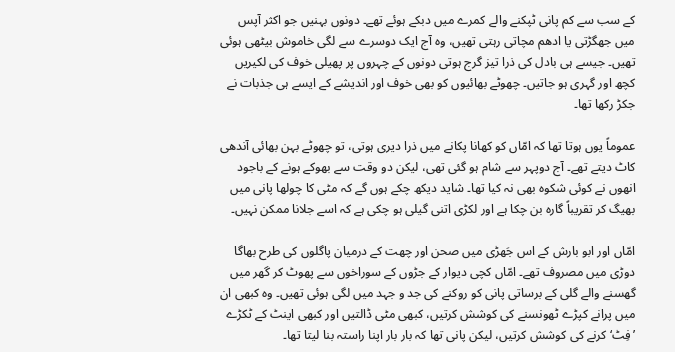کے سب سے کم پانی ٹپکنے والے کمرے میں دبکے ہوئے تھے۔ دونوں بہنیں جو اکثر آپس میں جھگڑتی یا ادھم مچاتی رہتی تھیں، وہ آج ایک دوسرے سے لگی خاموش بیٹھی ہوئی تھیں۔ جیسے ہی بادل کی ذرا تیز گرج ہوتی دونوں کے چہروں پر پھیلی خوف کی لکیریں کچھ اور گہری ہو جاتیں۔ چھوٹے بھائیوں کو بھی خوف اور اندیشے کے ایسے ہی جذبات نے جکڑ رکھا تھا۔

عموماً یوں ہوتا تھا کہ امّاں کو کھانا پکانے میں ذرا دیری ہوتی، تو چھوٹے بہن بھائی آندھی کاٹ دیتے تھے۔ آج دوپہر سے شام ہو گئی تھی، لیکن دو وقت سے بھوکے ہونے کے باجود انھوں نے کوئی شکوہ بھی نہ کیا تھا۔ شاید دیکھ چکے ہوں گے کہ مٹی کا چولھا پانی میں بھیگ کر تقریباً گارہ بن چکا ہے اور لکڑی اتنی گیلی ہو چکی ہے کہ اسے جلانا ممکن نہیں۔

امّاں اور ابو بارش کے اس جَھڑی میں صحن اور چھت کے درمیان پاگلوں کی طرح بھاگا دوڑی میں مصروف تھے۔ امّاں کچی دیوار کے جڑوں کے سوراخوں سے پھوٹ کر گھر میں گھسنے والے گلی کے برساتی پانی کو روکنے کی جد و جہد میں لگی ہوئی تھیں۔ وہ کبھی ان میں پرانے کپڑے ٹھونسنے کی کوشش کرتیں، کبھی مٹی ڈالتیں اور کبھی اینٹ کے ٹکڑے ’فِٹ‘ کرنے کی کوشش کرتیں، لیکن پانی تھا کہ بار بار اپنا راستہ بنا لیتا تھا۔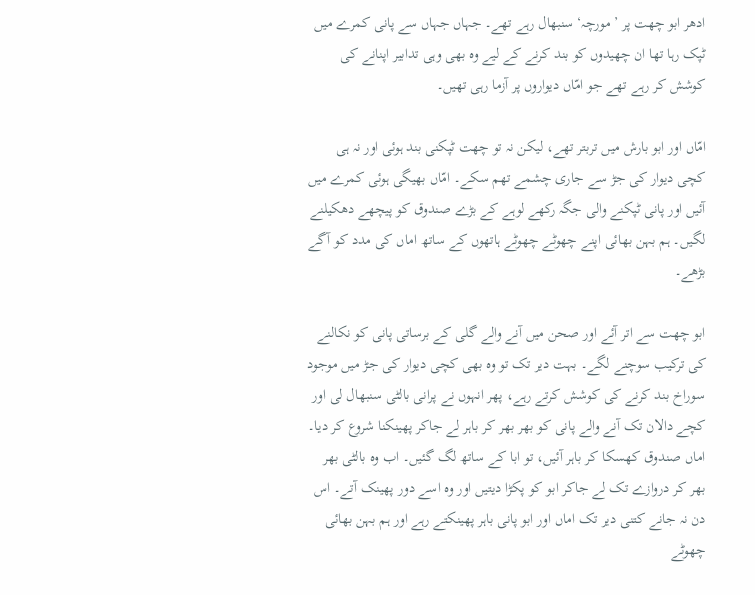ادھر ابو چھت پر ’مورچہ‘ سنبھال رہے تھے۔ جہاں جہاں سے پانی کمرے میں ٹپک رہا تھا ان چھیدوں کو بند کرنے کے لیے وہ بھی وہی تدابیر اپنانے کی کوشش کر رہے تھے جو امّاں دیواروں پر آزما رہی تھیں۔

امّاں اور ابو بارش میں تربتر تھے، لیکن نہ تو چھت ٹپکنی بند ہوئی اور نہ ہی کچی دیوار کی جڑ سے جاری چشمے تھم سکے۔ امّاں بھیگی ہوئی کمرے میں آئیں اور پانی ٹپکنے والی جگہ رکھے لوہے کے بڑے صندوق کو پیچھے دھکیلنے لگیں۔ ہم بہن بھائی اپنے چھوٹے چھوٹے ہاتھوں کے ساتھ اماں کی مدد کو آگے بڑھے۔

ابو چھت سے اتر آئے اور صحن میں آنے والے گلی کے برساتی پانی کو نکالنے کی ترکیب سوچنے لگے۔ بہت دیر تک تو وہ بھی کچی دیوار کی جڑ میں موجود سوراخ بند کرنے کی کوشش کرتے رہے، پھر انہوں نے پرانی بالٹی سنبھال لی اور کچے دالان تک آنے والے پانی کو بھر بھر کر باہر لے جاکر پھینکنا شروع کر دیا۔ اماں صندوق کھسکا کر باہر آئیں، تو ابا کے ساتھ لگ گئیں۔ اب وہ بالٹی بھر بھر کر دروازے تک لے جاکر ابو کو پکڑا دیتیں اور وہ اسے دور پھینک آتے۔ اس دن نہ جانے کتنی دیر تک اماں اور ابو پانی باہر پھینکتے رہے اور ہم بہن بھائی چھوٹے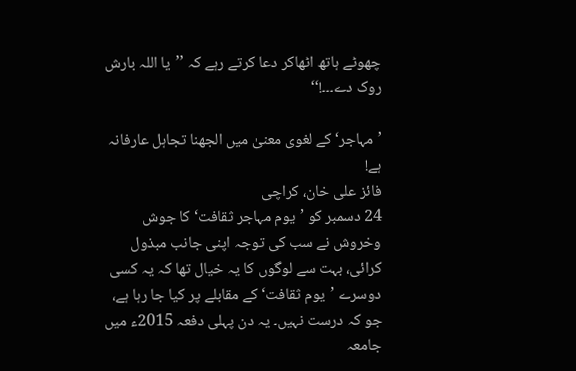چھوٹے ہاتھ اٹھاکر دعا کرتے رہے کہ ’’یا اللہ بارش روک دے۔۔۔!‘‘

’مہاجر‘ کے لغوی معنیٰ میں الجھنا تجاہل عارفانہ ہے!
فائز علی خان، کراچی
24 دسمبر کو ’یوم مہاجر ثقافت‘ کا جوش وخروش نے سب کی توجہ اپنی جانب مبذول کرائی، بہت سے لوگوں کا یہ خیال تھا کہ یہ کسی دوسرے ’یوم ثقافت‘ کے مقابلے پر کیا جا رہا ہے، جو کہ درست نہیں۔ یہ دن پہلی دفعہ 2015ء میں جامعہ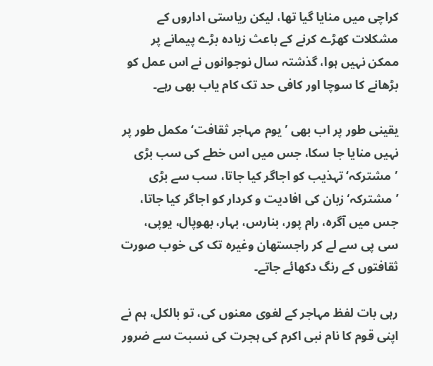کراچی میں منایا گیا تھا، لیکن ریاستی اداروں کے مشکلات کھڑے کرنے کے باعث زیادہ بڑے پیمانے پر ممکن نہیں ہوا، گذشتہ سال نوجوانوں نے اس عمل کو بڑھانے کا سوچا اور کافی حد تک کام یاب بھی رہے۔

یقینی طور پر اب بھی ’یوم مہاجر ثقافت‘ مکمل طور پر نہیں منایا جا سکا، جس میں اس خطے کی سب بڑی ’مشترکہ‘ تہذیب کو اجاگر کیا جاتا، سب سے بڑی ’مشترکہ‘ زبان کی افادیت و کردار کو اجاگر کیا جاتا، جس میں آگرہ، رام پور، بنارس، بہار، بھوپال، یوپی، سی پی سے لے کر راجستھان وغیرہ تک کی خوب صورت ثقافتوں کے رنگ دکھائے جاتے۔

رہی بات لفظ مہاجر کے لغوی معنوں کی، تو بالکل، ہم نے اپنی قوم کا نام نبی اکرم کی ہجرت کی نسبت سے ضرور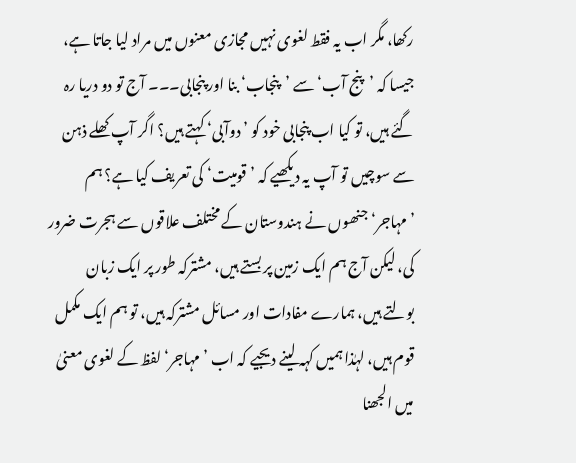رکھا، مگر اب یہ فقط لغوی نہیں مجازی معنوں میں مراد لیا جاتا ہے، جیسا کہ ’پنج آب‘ سے ’پنجاب‘ بنا اور پنجابی۔۔۔ آج تو دو دریا رہ گئے ہیں، تو کیا اب پنجابی خود کو ’دوآبی‘ کہتے ہیں؟ اگر آپ کھلے ذہن سے سوچیں تو آپ یہ دیکھیے کہ ’قومیت‘ کی تعریف کیا ہے؟ ہم ’مہاجر‘ جنھوں نے ہندوستان کے مختلف علاقوں سے ہجرت ضرور کی، لیکن آج ہم ایک زمین پر بستے ہیں، مشترکہ طور پر ایک زبان بولتے ہیں، ہمارے مفادات اور مسائل مشترکہ ہیں، تو ہم ایک مکمل قوم ہیں، لہٰذا ہمیں کہہ لینے دیجیے کہ اب ’مہاجر‘ لفظ کے لغوی معنیٰ میں الجھنا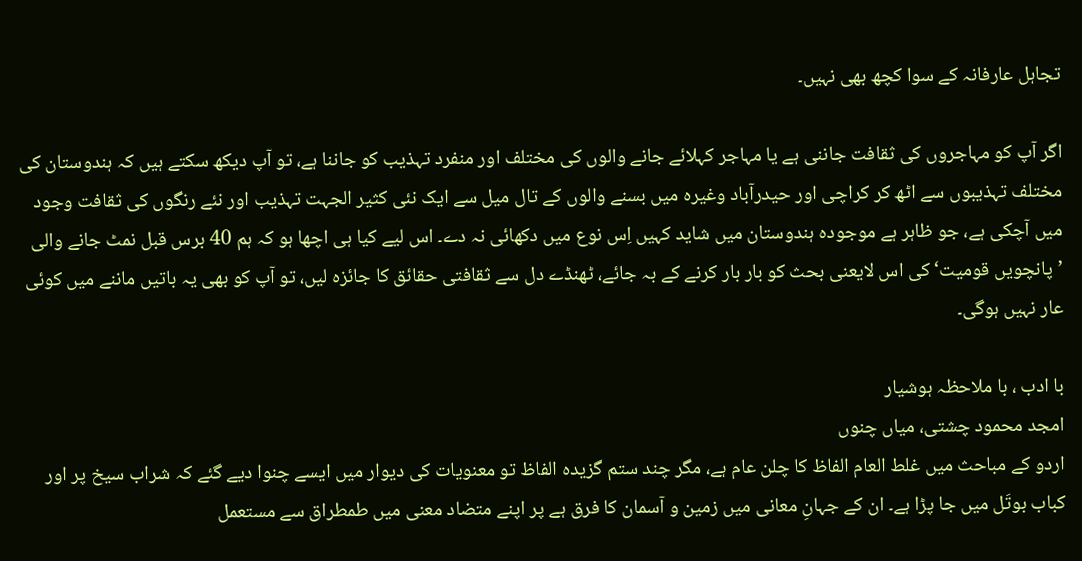تجاہل عارفانہ کے سوا کچھ بھی نہیں۔

اگر آپ کو مہاجروں کی ثقافت جاننی ہے یا مہاجر کہلائے جانے والوں کی مختلف اور منفرد تہذیب کو جاننا ہے، تو آپ دیکھ سکتے ہیں کہ ہندوستان کی مختلف تہذیبوں سے اٹھ کر کراچی اور حیدرآباد وغیرہ میں بسنے والوں کے تال میل سے ایک نئی کثیر الجہت تہذیب اور نئے رنگوں کی ثقافت وجود میں آچکی ہے، جو ظاہر ہے موجودہ ہندوستان میں شاید کہیں اِس نوع میں دکھائی نہ دے۔ اس لیے کیا ہی اچھا ہو کہ ہم 40 برس قبل نمٹ جانے والی ’پانچویں قومیت‘ کی اس لایعنی بحث کو بار بار کرنے کے بہ جائے، ٹھنڈے دل سے ثقافتی حقائق کا جائزہ لیں، تو آپ کو بھی یہ باتیں ماننے میں کوئی عار نہیں ہوگی۔

با ادب ، با ملاحظہ ہوشیار
امجد محمود چشتی، میاں چنوں
اردو کے مباحث میں غلط العام الفاظ کا چلن عام ہے، مگر چند ستم گزیدہ الفاظ تو معنویات کی دیوار میں ایسے چنوا دیے گئے کہ شراب سیخ پر اور کباب بوتَل میں جا پڑا ہے۔ ان کے جہانِ معانی میں زمین و آسمان کا فرق ہے پر اپنے متضاد معنی میں طمطراق سے مستعمل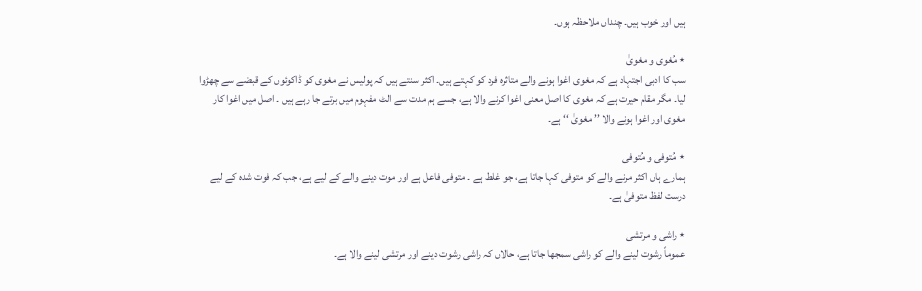ہیں اور خوب ہیں۔ چنداں ملاحظہ ہوں۔

٭ مُغوی و مغویٰ
سب کا ادبی اجتہاد ہے کہ مغوی اغوا ہونے والے متاثرہ فرد کو کہتے ہیں۔ اکثر سنتے ہیں کہ پولیس نے مغوی کو ڈاکوئوں کے قبضے سے چھڑوا لیا۔ مگر مقام حیرت ہے کہ مغوی کا اصل معنی اغوا کرنے والا ہے، جسے ہم مدت سے الٹ مفہوم میں برتے جا رہے ہیں ۔ اصل میں اغوا کار مغوی اور اغوا ہونے والا ’’ مغویٰ ‘‘ ہے۔

٭ مُتوفی و مُتوفی
ہمارے ہاں اکثر مرنے والے کو متوفی کہا جاتا ہے، جو غلط ہے ۔ متوفی فاعل ہے اور موت دینے والے کے لیے ہے، جب کہ فوت شدہ کے لیے درست لفظ متوفیٰ ہے۔

٭ راشی و مرتشی
عموماً رشوت لینے والے کو راشی سمجھا جاتا ہے، حالاں کہ راشی رشوت دینے اور مرتشی لینے والا ہے۔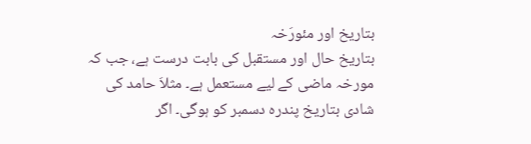بتاریخ اور مئورَخہ
بتاریخ حال اور مستقبل کی بابت درست ہے، جب کہ مورخہ ماضی کے لیے مستعمل ہے۔ مثلاَ حامد کی شادی بتاریخ پندرہ دسمبر کو ہوگی۔ اگر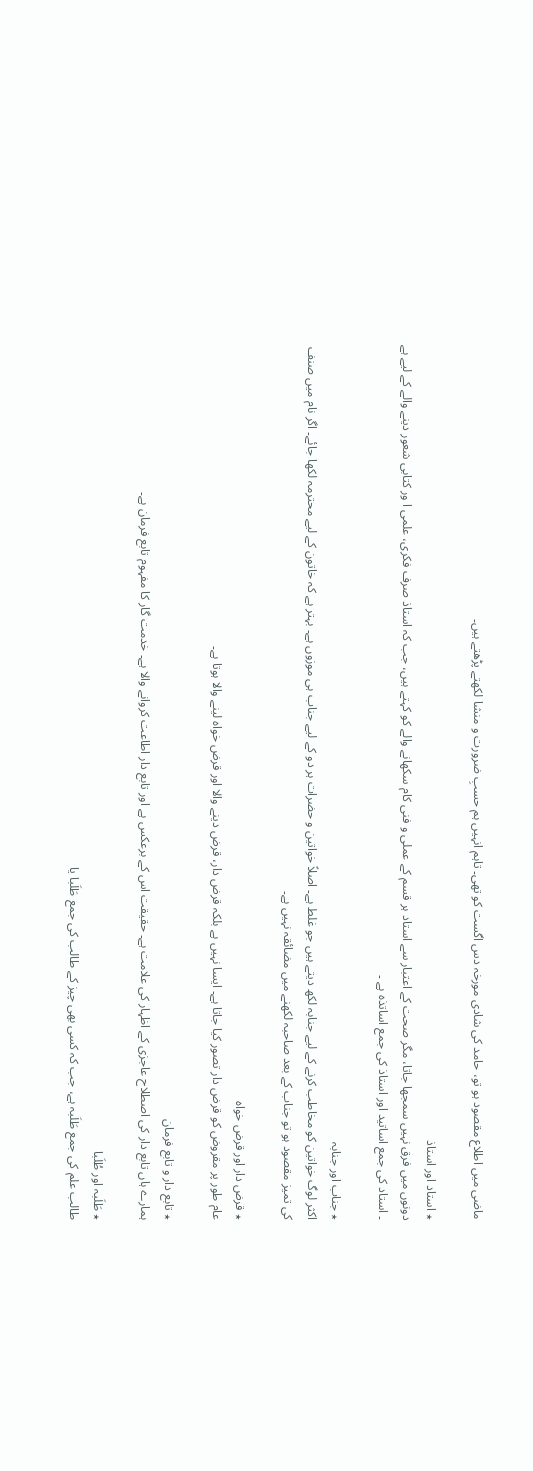ماضی میں اطلاع مقصود ہو تو، حامد کی شادی مورخہ دس اگست کو تھی۔ تاہم انہیں ہم حسبِ ضرورت و منشا لکھتے پڑھتے ہیں۔

٭ استاد اور استاذ
دونوں میں فرق نہیں سمجھا جاتا، مگر صحت کے اعتبار سے استاد ہر قسم کے عملی و فنی کام سکھانے والے کو کہتے ہیں، جب کہ استاذ صرف فکری، علمی ا ور کتابی شعور دینے والے کے لیے ہے ۔ استاد کی جمع اساتید اور استاذ کی جمع اساتذہ ہے ۔

٭ جناب اور جنابہ
اکثر لوگ خواتین کو مخاطب کرنے کے لیے جنابہ لکھ دیتے ہیں جو غلط ہے۔ اصلاً خواتین و حضرات ہر دو کے لیے جناب ہی موزوں ہے۔ بہتر ہے کہ خاتون کے لیے محترمہ لکھا جائے۔ اگر نام میں صنف کی تمیز مقصود ہو تو جناب کے بعد صاحبہ لکھنے میں مضائقہ نہیں ہے۔

٭ قرض دار اور قرض خواہ
عام طور پر مقروض کو قرض دار تصور کیا جاتا ہے۔ ایسا نہیں ہے بلکہ قرض دار، قرض دینے والا اور قرض خواہ لینے والا ہوتا ہے۔

٭ تابع دار و تابع فرمان
ہمارے ہاں تابع دار کی اصطلاح عاجزی کے اظہار کی علامت ہے۔ حقیقت اس کے برعکس ہے اور تابع دار اطاعت کروانے والا ہے۔ خدمت گار کا مفہوم تابع فرمان ہے۔

٭ طَلَبہ اور طُلَبا
طالب علم کی جمع طَلَبہ ہے، جب کہ کسی بھی چیز کے طالب کی جمع طَلَبا یا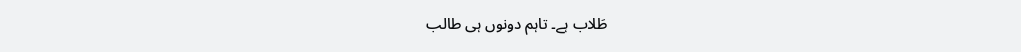طَلاب ہے۔ تاہم دونوں ہی طالب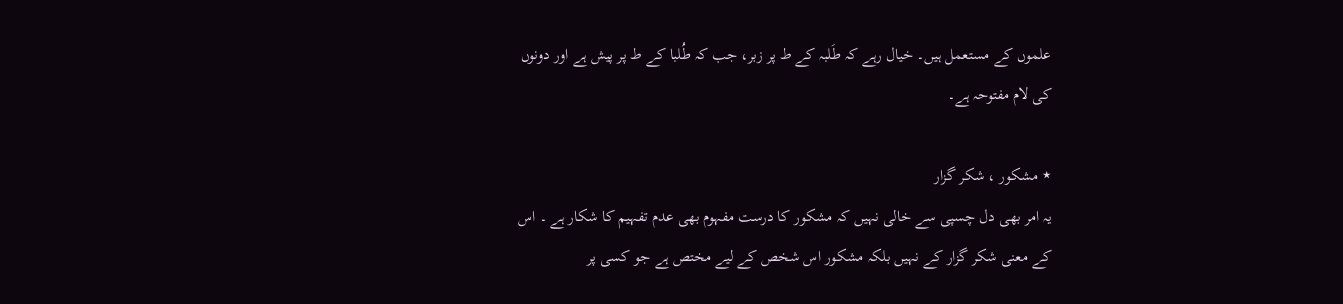علموں کے مستعمل ہیں۔ خیال رہے کہ طَلبہ کے ط پر زبر، جب کہ طُلبا کے ط پر پیش ہے اور دونوں کی لام مفتوحہ ہے۔

٭ مشکور ، شکر گزار
یہ امر بھی دل چسپی سے خالی نہیں کہ مشکور کا درست مفہوم بھی عدم تفہیم کا شکار ہے ۔ اس کے معنی شکر گزار کے نہیں بلکہ مشکور اس شخص کے لیے مختص ہے جو کسی پر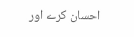احسان کرے اور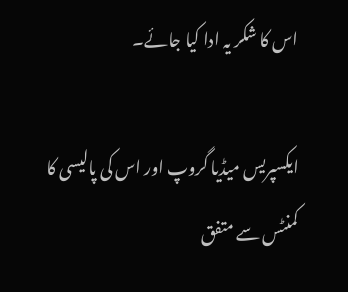اس کا شکر یہ ادا کیا جائے۔

ایکسپریس میڈیا گروپ اور اس کی پالیسی کا کمنٹس سے متفق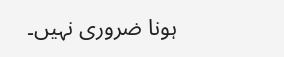ہونا ضروری نہیں۔